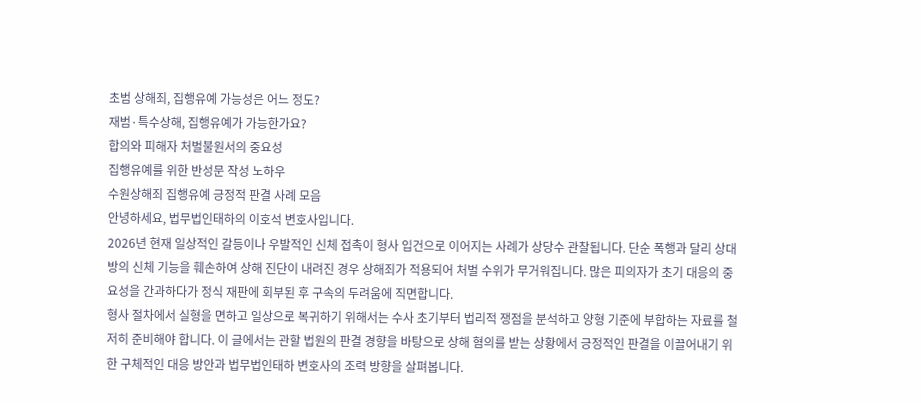초범 상해죄, 집행유예 가능성은 어느 정도?
재범·특수상해, 집행유예가 가능한가요?
합의와 피해자 처벌불원서의 중요성
집행유예를 위한 반성문 작성 노하우
수원상해죄 집행유예 긍정적 판결 사례 모음
안녕하세요, 법무법인태하의 이호석 변호사입니다.
2026년 현재 일상적인 갈등이나 우발적인 신체 접촉이 형사 입건으로 이어지는 사례가 상당수 관찰됩니다. 단순 폭행과 달리 상대방의 신체 기능을 훼손하여 상해 진단이 내려진 경우 상해죄가 적용되어 처벌 수위가 무거워집니다. 많은 피의자가 초기 대응의 중요성을 간과하다가 정식 재판에 회부된 후 구속의 두려움에 직면합니다.
형사 절차에서 실형을 면하고 일상으로 복귀하기 위해서는 수사 초기부터 법리적 쟁점을 분석하고 양형 기준에 부합하는 자료를 철저히 준비해야 합니다. 이 글에서는 관할 법원의 판결 경향을 바탕으로 상해 혐의를 받는 상황에서 긍정적인 판결을 이끌어내기 위한 구체적인 대응 방안과 법무법인태하 변호사의 조력 방향을 살펴봅니다.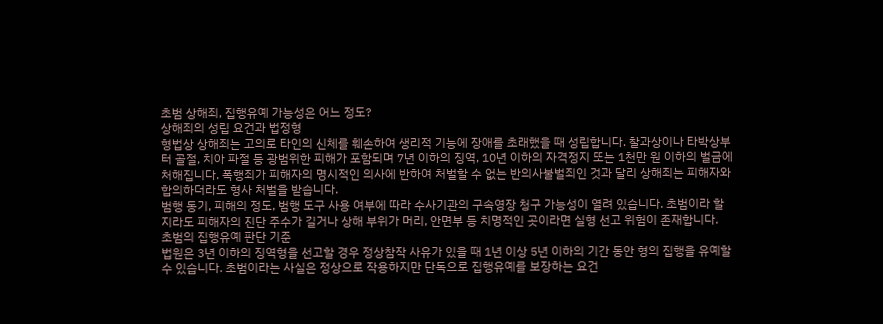초범 상해죄, 집행유예 가능성은 어느 정도?
상해죄의 성립 요건과 법정형
형법상 상해죄는 고의로 타인의 신체를 훼손하여 생리적 기능에 장애를 초래했을 때 성립합니다. 찰과상이나 타박상부터 골절, 치아 파절 등 광범위한 피해가 포함되며 7년 이하의 징역, 10년 이하의 자격정지 또는 1천만 원 이하의 벌금에 처해집니다. 폭행죄가 피해자의 명시적인 의사에 반하여 처벌할 수 없는 반의사불벌죄인 것과 달리 상해죄는 피해자와 합의하더라도 형사 처벌을 받습니다.
범행 동기, 피해의 정도, 범행 도구 사용 여부에 따라 수사기관의 구속영장 청구 가능성이 열려 있습니다. 초범이라 할지라도 피해자의 진단 주수가 길거나 상해 부위가 머리, 안면부 등 치명적인 곳이라면 실형 선고 위험이 존재합니다.
초범의 집행유예 판단 기준
법원은 3년 이하의 징역형을 선고할 경우 정상참작 사유가 있을 때 1년 이상 5년 이하의 기간 동안 형의 집행을 유예할 수 있습니다. 초범이라는 사실은 정상으로 작용하지만 단독으로 집행유예를 보장하는 요건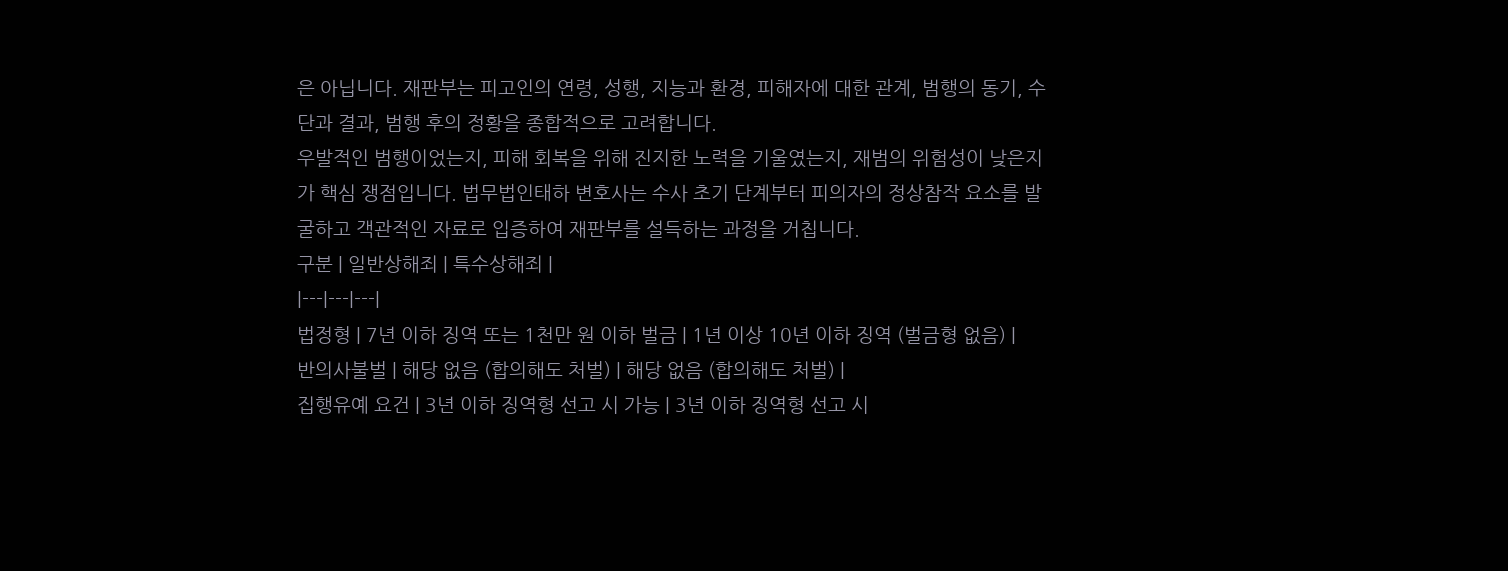은 아닙니다. 재판부는 피고인의 연령, 성행, 지능과 환경, 피해자에 대한 관계, 범행의 동기, 수단과 결과, 범행 후의 정황을 종합적으로 고려합니다.
우발적인 범행이었는지, 피해 회복을 위해 진지한 노력을 기울였는지, 재범의 위험성이 낮은지가 핵심 쟁점입니다. 법무법인태하 변호사는 수사 초기 단계부터 피의자의 정상참작 요소를 발굴하고 객관적인 자료로 입증하여 재판부를 설득하는 과정을 거칩니다.
구분 | 일반상해죄 | 특수상해죄 |
|---|---|---|
법정형 | 7년 이하 징역 또는 1천만 원 이하 벌금 | 1년 이상 10년 이하 징역 (벌금형 없음) |
반의사불벌 | 해당 없음 (합의해도 처벌) | 해당 없음 (합의해도 처벌) |
집행유예 요건 | 3년 이하 징역형 선고 시 가능 | 3년 이하 징역형 선고 시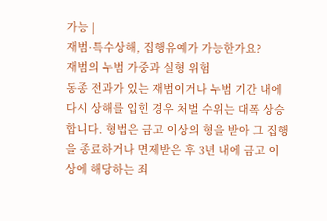가능 |
재범·특수상해, 집행유예가 가능한가요?
재범의 누범 가중과 실형 위험
동종 전과가 있는 재범이거나 누범 기간 내에 다시 상해를 입힌 경우 처벌 수위는 대폭 상승합니다. 형법은 금고 이상의 형을 받아 그 집행을 종료하거나 면제받은 후 3년 내에 금고 이상에 해당하는 죄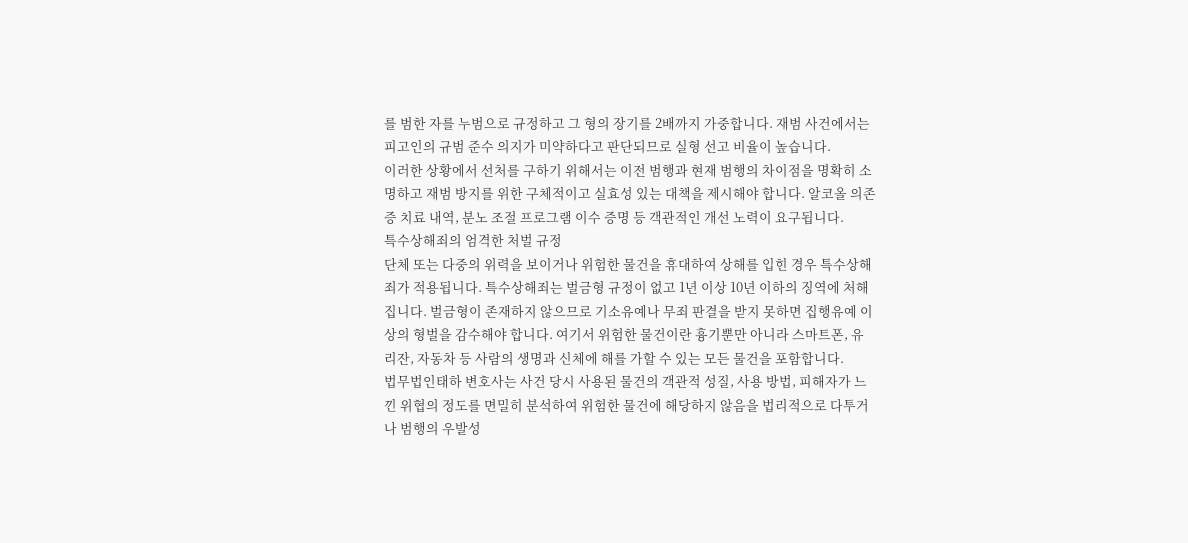를 범한 자를 누범으로 규정하고 그 형의 장기를 2배까지 가중합니다. 재범 사건에서는 피고인의 규범 준수 의지가 미약하다고 판단되므로 실형 선고 비율이 높습니다.
이러한 상황에서 선처를 구하기 위해서는 이전 범행과 현재 범행의 차이점을 명확히 소명하고 재범 방지를 위한 구체적이고 실효성 있는 대책을 제시해야 합니다. 알코올 의존증 치료 내역, 분노 조절 프로그램 이수 증명 등 객관적인 개선 노력이 요구됩니다.
특수상해죄의 엄격한 처벌 규정
단체 또는 다중의 위력을 보이거나 위험한 물건을 휴대하여 상해를 입힌 경우 특수상해죄가 적용됩니다. 특수상해죄는 벌금형 규정이 없고 1년 이상 10년 이하의 징역에 처해집니다. 벌금형이 존재하지 않으므로 기소유예나 무죄 판결을 받지 못하면 집행유예 이상의 형벌을 감수해야 합니다. 여기서 위험한 물건이란 흉기뿐만 아니라 스마트폰, 유리잔, 자동차 등 사람의 생명과 신체에 해를 가할 수 있는 모든 물건을 포함합니다.
법무법인태하 변호사는 사건 당시 사용된 물건의 객관적 성질, 사용 방법, 피해자가 느낀 위협의 정도를 면밀히 분석하여 위험한 물건에 해당하지 않음을 법리적으로 다투거나 범행의 우발성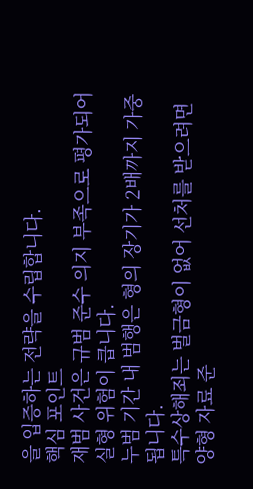을 입증하는 전략을 수립합니다.
핵심 포인트
재범 사건은 규범 준수 의지 부족으로 평가되어 실형 위험이 큽니다.
누범 기간 내 범행은 형의 장기가 2배까지 가중됩니다.
특수상해죄는 벌금형이 없어 선처를 받으려면 양형 자료 준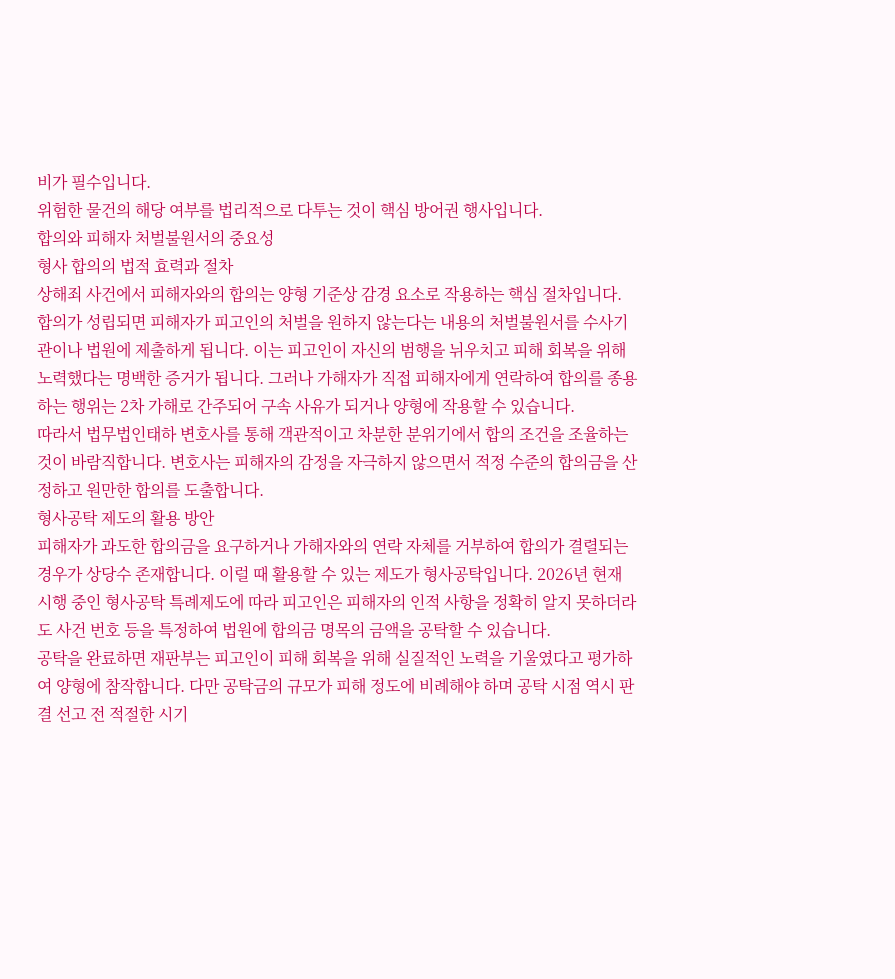비가 필수입니다.
위험한 물건의 해당 여부를 법리적으로 다투는 것이 핵심 방어권 행사입니다.
합의와 피해자 처벌불원서의 중요성
형사 합의의 법적 효력과 절차
상해죄 사건에서 피해자와의 합의는 양형 기준상 감경 요소로 작용하는 핵심 절차입니다. 합의가 성립되면 피해자가 피고인의 처벌을 원하지 않는다는 내용의 처벌불원서를 수사기관이나 법원에 제출하게 됩니다. 이는 피고인이 자신의 범행을 뉘우치고 피해 회복을 위해 노력했다는 명백한 증거가 됩니다. 그러나 가해자가 직접 피해자에게 연락하여 합의를 종용하는 행위는 2차 가해로 간주되어 구속 사유가 되거나 양형에 작용할 수 있습니다.
따라서 법무법인태하 변호사를 통해 객관적이고 차분한 분위기에서 합의 조건을 조율하는 것이 바람직합니다. 변호사는 피해자의 감정을 자극하지 않으면서 적정 수준의 합의금을 산정하고 원만한 합의를 도출합니다.
형사공탁 제도의 활용 방안
피해자가 과도한 합의금을 요구하거나 가해자와의 연락 자체를 거부하여 합의가 결렬되는 경우가 상당수 존재합니다. 이럴 때 활용할 수 있는 제도가 형사공탁입니다. 2026년 현재 시행 중인 형사공탁 특례제도에 따라 피고인은 피해자의 인적 사항을 정확히 알지 못하더라도 사건 번호 등을 특정하여 법원에 합의금 명목의 금액을 공탁할 수 있습니다.
공탁을 완료하면 재판부는 피고인이 피해 회복을 위해 실질적인 노력을 기울였다고 평가하여 양형에 참작합니다. 다만 공탁금의 규모가 피해 정도에 비례해야 하며 공탁 시점 역시 판결 선고 전 적절한 시기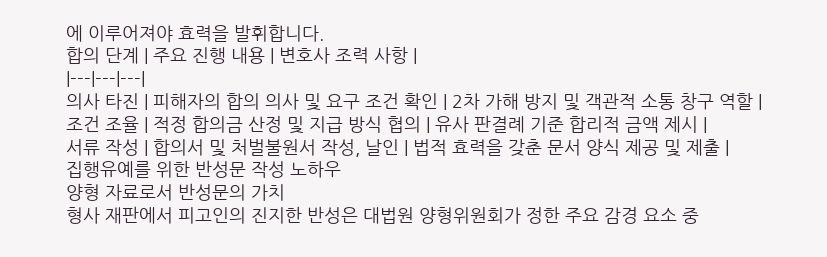에 이루어져야 효력을 발휘합니다.
합의 단계 | 주요 진행 내용 | 변호사 조력 사항 |
|---|---|---|
의사 타진 | 피해자의 합의 의사 및 요구 조건 확인 | 2차 가해 방지 및 객관적 소통 창구 역할 |
조건 조율 | 적정 합의금 산정 및 지급 방식 협의 | 유사 판결례 기준 합리적 금액 제시 |
서류 작성 | 합의서 및 처벌불원서 작성, 날인 | 법적 효력을 갖춘 문서 양식 제공 및 제출 |
집행유예를 위한 반성문 작성 노하우
양형 자료로서 반성문의 가치
형사 재판에서 피고인의 진지한 반성은 대법원 양형위원회가 정한 주요 감경 요소 중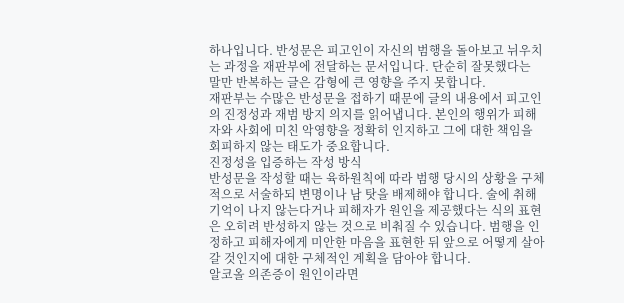하나입니다. 반성문은 피고인이 자신의 범행을 돌아보고 뉘우치는 과정을 재판부에 전달하는 문서입니다. 단순히 잘못했다는 말만 반복하는 글은 감형에 큰 영향을 주지 못합니다.
재판부는 수많은 반성문을 접하기 때문에 글의 내용에서 피고인의 진정성과 재범 방지 의지를 읽어냅니다. 본인의 행위가 피해자와 사회에 미친 악영향을 정확히 인지하고 그에 대한 책임을 회피하지 않는 태도가 중요합니다.
진정성을 입증하는 작성 방식
반성문을 작성할 때는 육하원칙에 따라 범행 당시의 상황을 구체적으로 서술하되 변명이나 남 탓을 배제해야 합니다. 술에 취해 기억이 나지 않는다거나 피해자가 원인을 제공했다는 식의 표현은 오히려 반성하지 않는 것으로 비춰질 수 있습니다. 범행을 인정하고 피해자에게 미안한 마음을 표현한 뒤 앞으로 어떻게 살아갈 것인지에 대한 구체적인 계획을 담아야 합니다.
알코올 의존증이 원인이라면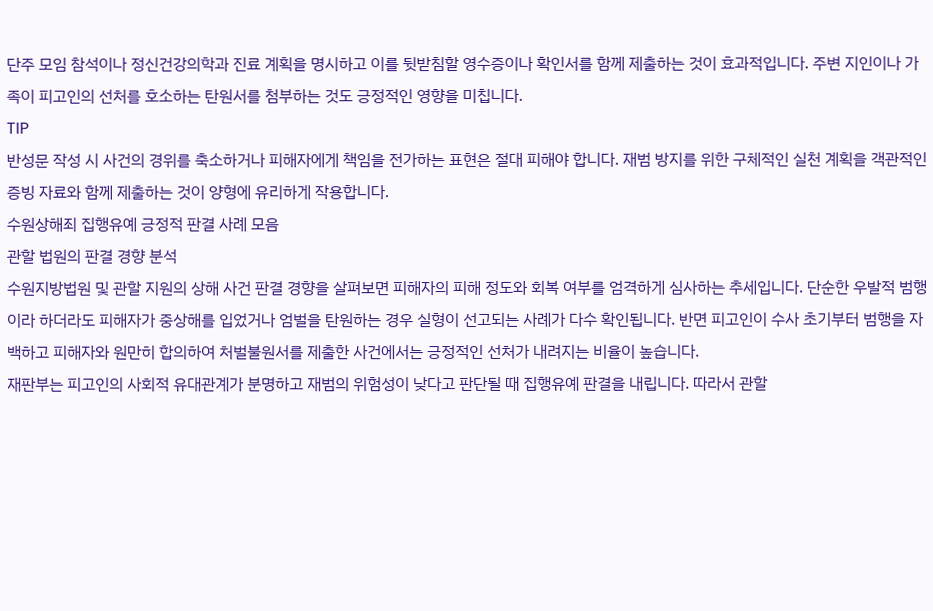단주 모임 참석이나 정신건강의학과 진료 계획을 명시하고 이를 뒷받침할 영수증이나 확인서를 함께 제출하는 것이 효과적입니다. 주변 지인이나 가족이 피고인의 선처를 호소하는 탄원서를 첨부하는 것도 긍정적인 영향을 미칩니다.
TIP
반성문 작성 시 사건의 경위를 축소하거나 피해자에게 책임을 전가하는 표현은 절대 피해야 합니다. 재범 방지를 위한 구체적인 실천 계획을 객관적인 증빙 자료와 함께 제출하는 것이 양형에 유리하게 작용합니다.
수원상해죄 집행유예 긍정적 판결 사례 모음
관할 법원의 판결 경향 분석
수원지방법원 및 관할 지원의 상해 사건 판결 경향을 살펴보면 피해자의 피해 정도와 회복 여부를 엄격하게 심사하는 추세입니다. 단순한 우발적 범행이라 하더라도 피해자가 중상해를 입었거나 엄벌을 탄원하는 경우 실형이 선고되는 사례가 다수 확인됩니다. 반면 피고인이 수사 초기부터 범행을 자백하고 피해자와 원만히 합의하여 처벌불원서를 제출한 사건에서는 긍정적인 선처가 내려지는 비율이 높습니다.
재판부는 피고인의 사회적 유대관계가 분명하고 재범의 위험성이 낮다고 판단될 때 집행유예 판결을 내립니다. 따라서 관할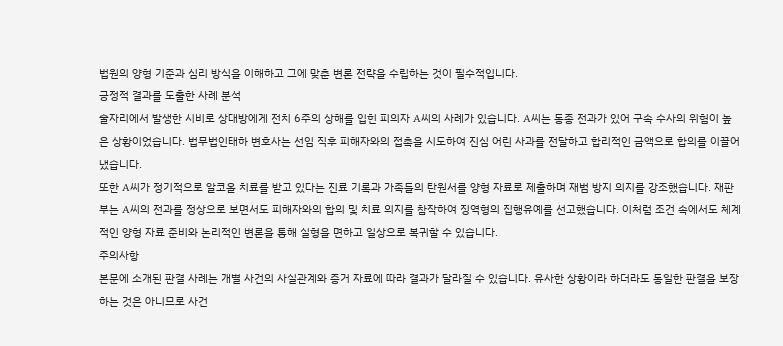법원의 양형 기준과 심리 방식을 이해하고 그에 맞춘 변론 전략을 수립하는 것이 필수적입니다.
긍정적 결과를 도출한 사례 분석
술자리에서 발생한 시비로 상대방에게 전치 6주의 상해를 입힌 피의자 A씨의 사례가 있습니다. A씨는 동종 전과가 있어 구속 수사의 위험이 높은 상황이었습니다. 법무법인태하 변호사는 선임 직후 피해자와의 접촉을 시도하여 진심 어린 사과를 전달하고 합리적인 금액으로 합의를 이끌어냈습니다.
또한 A씨가 정기적으로 알코올 치료를 받고 있다는 진료 기록과 가족들의 탄원서를 양형 자료로 제출하며 재범 방지 의지를 강조했습니다. 재판부는 A씨의 전과를 정상으로 보면서도 피해자와의 합의 및 치료 의지를 참작하여 징역형의 집행유예를 선고했습니다. 이처럼 조건 속에서도 체계적인 양형 자료 준비와 논리적인 변론을 통해 실형을 면하고 일상으로 복귀할 수 있습니다.
주의사항
본문에 소개된 판결 사례는 개별 사건의 사실관계와 증거 자료에 따라 결과가 달라질 수 있습니다. 유사한 상황이라 하더라도 동일한 판결을 보장하는 것은 아니므로 사건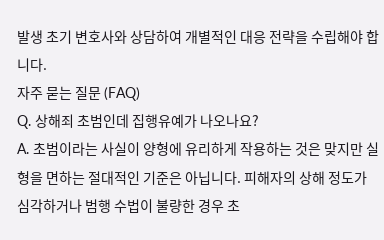발생 초기 변호사와 상담하여 개별적인 대응 전략을 수립해야 합니다.
자주 묻는 질문 (FAQ)
Q. 상해죄 초범인데 집행유예가 나오나요?
A. 초범이라는 사실이 양형에 유리하게 작용하는 것은 맞지만 실형을 면하는 절대적인 기준은 아닙니다. 피해자의 상해 정도가 심각하거나 범행 수법이 불량한 경우 초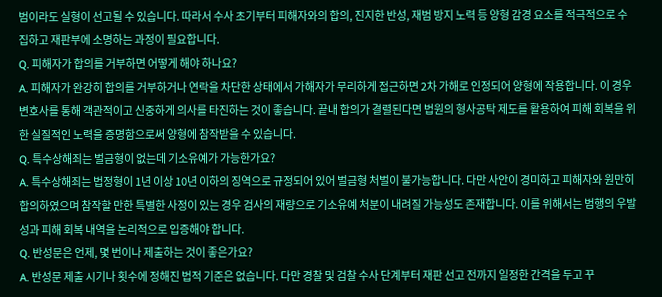범이라도 실형이 선고될 수 있습니다. 따라서 수사 초기부터 피해자와의 합의, 진지한 반성, 재범 방지 노력 등 양형 감경 요소를 적극적으로 수집하고 재판부에 소명하는 과정이 필요합니다.
Q. 피해자가 합의를 거부하면 어떻게 해야 하나요?
A. 피해자가 완강히 합의를 거부하거나 연락을 차단한 상태에서 가해자가 무리하게 접근하면 2차 가해로 인정되어 양형에 작용합니다. 이 경우 변호사를 통해 객관적이고 신중하게 의사를 타진하는 것이 좋습니다. 끝내 합의가 결렬된다면 법원의 형사공탁 제도를 활용하여 피해 회복을 위한 실질적인 노력을 증명함으로써 양형에 참작받을 수 있습니다.
Q. 특수상해죄는 벌금형이 없는데 기소유예가 가능한가요?
A. 특수상해죄는 법정형이 1년 이상 10년 이하의 징역으로 규정되어 있어 벌금형 처벌이 불가능합니다. 다만 사안이 경미하고 피해자와 원만히 합의하였으며 참작할 만한 특별한 사정이 있는 경우 검사의 재량으로 기소유예 처분이 내려질 가능성도 존재합니다. 이를 위해서는 범행의 우발성과 피해 회복 내역을 논리적으로 입증해야 합니다.
Q. 반성문은 언제, 몇 번이나 제출하는 것이 좋은가요?
A. 반성문 제출 시기나 횟수에 정해진 법적 기준은 없습니다. 다만 경찰 및 검찰 수사 단계부터 재판 선고 전까지 일정한 간격을 두고 꾸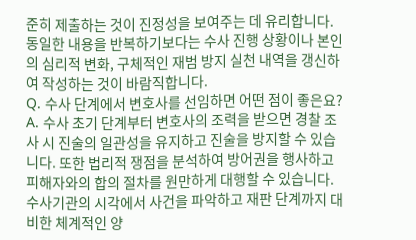준히 제출하는 것이 진정성을 보여주는 데 유리합니다. 동일한 내용을 반복하기보다는 수사 진행 상황이나 본인의 심리적 변화, 구체적인 재범 방지 실천 내역을 갱신하여 작성하는 것이 바람직합니다.
Q. 수사 단계에서 변호사를 선임하면 어떤 점이 좋은요?
A. 수사 초기 단계부터 변호사의 조력을 받으면 경찰 조사 시 진술의 일관성을 유지하고 진술을 방지할 수 있습니다. 또한 법리적 쟁점을 분석하여 방어권을 행사하고 피해자와의 합의 절차를 원만하게 대행할 수 있습니다. 수사기관의 시각에서 사건을 파악하고 재판 단계까지 대비한 체계적인 양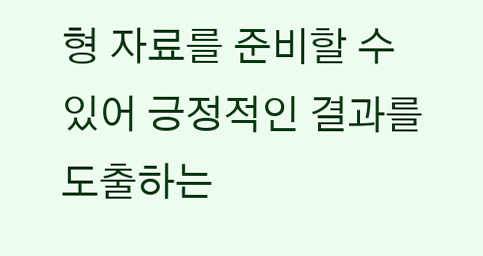형 자료를 준비할 수 있어 긍정적인 결과를 도출하는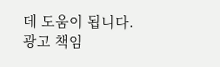데 도움이 됩니다.
광고 책임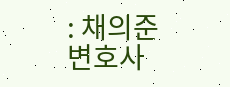: 채의준 변호사